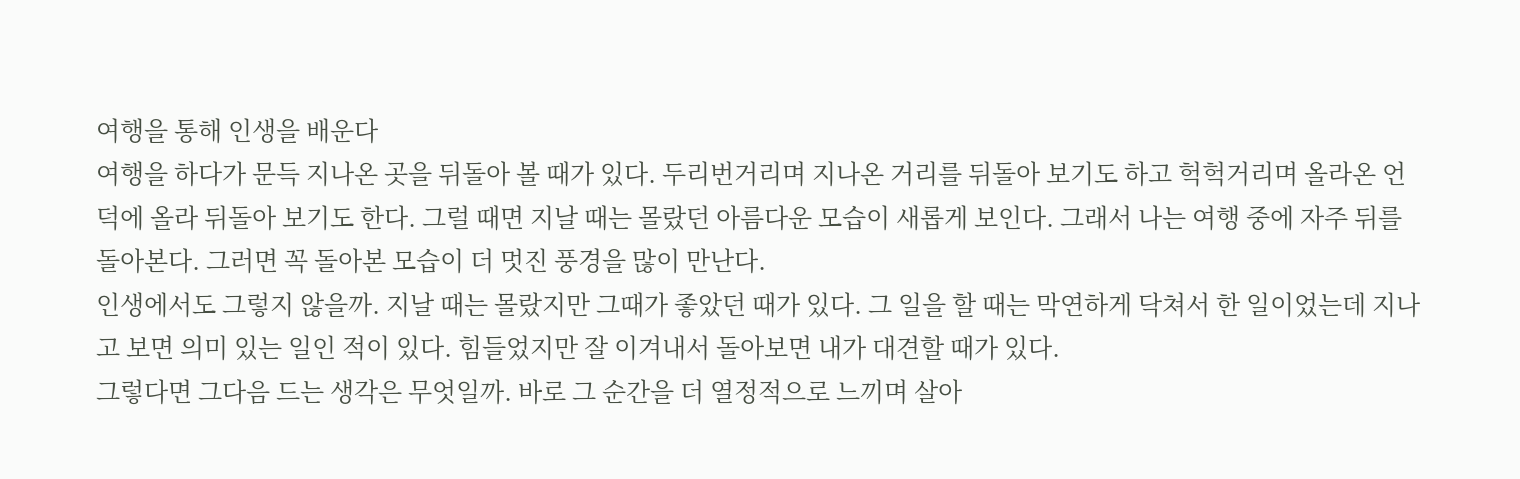여행을 통해 인생을 배운다
여행을 하다가 문득 지나온 곳을 뒤돌아 볼 때가 있다. 두리번거리며 지나온 거리를 뒤돌아 보기도 하고 헉헉거리며 올라온 언덕에 올라 뒤돌아 보기도 한다. 그럴 때면 지날 때는 몰랐던 아름다운 모습이 새롭게 보인다. 그래서 나는 여행 중에 자주 뒤를 돌아본다. 그러면 꼭 돌아본 모습이 더 멋진 풍경을 많이 만난다.
인생에서도 그렇지 않을까. 지날 때는 몰랐지만 그때가 좋았던 때가 있다. 그 일을 할 때는 막연하게 닥쳐서 한 일이었는데 지나고 보면 의미 있는 일인 적이 있다. 힘들었지만 잘 이겨내서 돌아보면 내가 대견할 때가 있다.
그렇다면 그다음 드는 생각은 무엇일까. 바로 그 순간을 더 열정적으로 느끼며 살아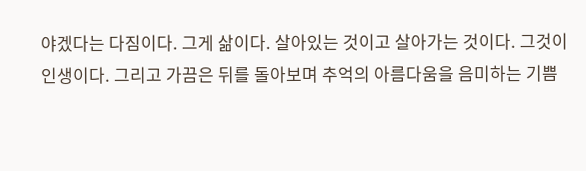야겠다는 다짐이다. 그게 삶이다. 살아있는 것이고 살아가는 것이다. 그것이 인생이다. 그리고 가끔은 뒤를 돌아보며 추억의 아름다움을 음미하는 기쁨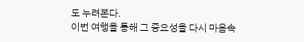도 누려본다.
이번 여행을 통해 그 중요성을 다시 마음속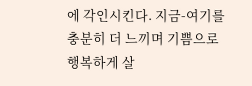에 각인시킨다. 지금-여기를 충분히 더 느끼며 기쁨으로 행복하게 살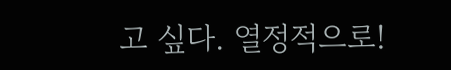고 싶다. 열정적으로!